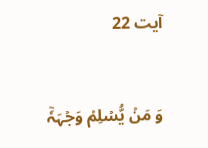آیت 22


وَ مَنۡ یُّسۡلِمۡ وَجۡہَہٗۤ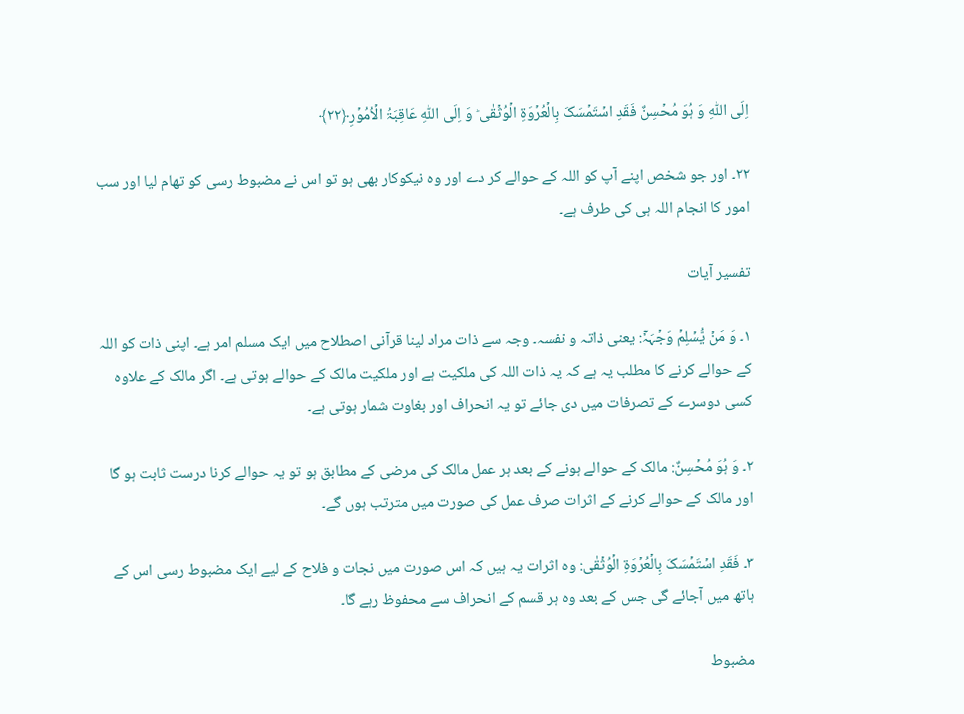اِلَی اللّٰہِ وَ ہُوَ مُحۡسِنٌ فَقَدِ اسۡتَمۡسَکَ بِالۡعُرۡوَۃِ الۡوُثۡقٰی ؕ وَ اِلَی اللّٰہِ عَاقِبَۃُ الۡاُمُوۡرِ﴿۲۲﴾

۲۲۔ اور جو شخص اپنے آپ کو اللہ کے حوالے کر دے اور وہ نیکوکار بھی ہو تو اس نے مضبوط رسی کو تھام لیا اور سب امور کا انجام اللہ ہی کی طرف ہے۔

تفسیر آیات

۱۔ وَ مَنۡ یُّسۡلِمۡ وَجۡہَہٗۤ: یعنی ذاتہ و نفسہ۔ وجہ سے ذات مراد لینا قرآنی اصطلاح میں ایک مسلم امر ہے۔ اپنی ذات کو اللہ کے حوالے کرنے کا مطلب یہ ہے کہ یہ ذات اللہ کی ملکیت ہے اور ملکیت مالک کے حوالے ہوتی ہے۔ اگر مالک کے علاوہ کسی دوسرے کے تصرفات میں دی جائے تو یہ انحراف اور بغاوت شمار ہوتی ہے۔

۲۔ وَ ہُوَ مُحۡسِنٌ: مالک کے حوالے ہونے کے بعد ہر عمل مالک کی مرضی کے مطابق ہو تو یہ حوالے کرنا درست ثابت ہو گا اور مالک کے حوالے کرنے کے اثرات صرف عمل کی صورت میں مترتب ہوں گے۔

۳۔ فَقَدِ اسۡتَمۡسَکَ بِالۡعُرۡوَۃِ الۡوُثۡقٰی: وہ اثرات یہ ہیں کہ اس صورت میں نجات و فلاح کے لیے ایک مضبوط رسی اس کے ہاتھ میں آجائے گی جس کے بعد وہ ہر قسم کے انحراف سے محفوظ رہے گا۔

مضبوط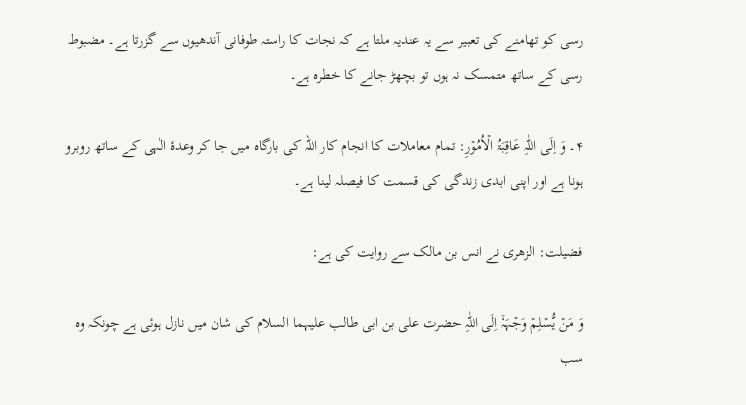رسی کو تھامنے کی تعبیر سے یہ عندیہ ملتا ہے کہ نجات کا راستہ طوفانی آندھیوں سے گزرتا ہے۔ مضبوط رسی کے ساتھ متمسک نہ ہوں تو بچھڑ جانے کا خطرہ ہے۔

۴۔ وَ اِلَی اللّٰہِ عَاقِبَۃُ الۡاُمُوۡرِ: تمام معاملات کا انجام کار اللہ کی بارگاہ میں جا کر وعدۂ الٰہی کے ساتھ روبرو ہونا ہے اور اپنی ابدی زندگی کی قسمت کا فیصلہ لینا ہے۔

فضیلت: الزھری نے انس بن مالک سے روایت کی ہے:

وَ مَنۡ یُّسۡلِمۡ وَجۡہَہٗۤ اِلَی اللّٰہِ حضرت علی بن ابی طالب علیہما السلام کی شان میں نازل ہوئی ہے چونکہ وہ سب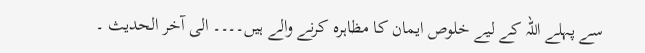سے پہلے اللہ کے لیے خلوص ایمان کا مظاہرہ کرنے والے ہیں۔۔۔۔ الی آخر الحدیث ۔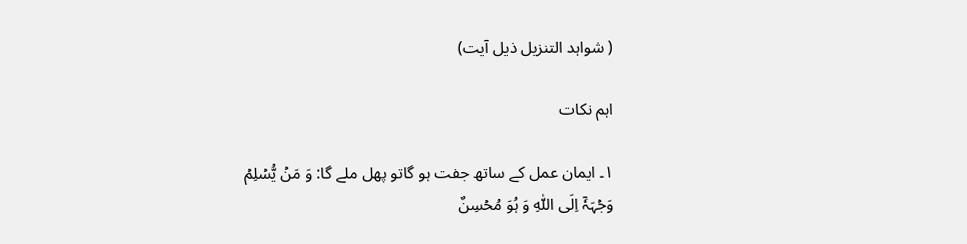( شواہد التنزیل ذیل آیت)

اہم نکات

۱۔ ایمان عمل کے ساتھ جفت ہو گاتو پھل ملے گا: وَ مَنۡ یُّسۡلِمۡ وَجۡہَہٗۤ اِلَی اللّٰہِ وَ ہُوَ مُحۡسِنٌ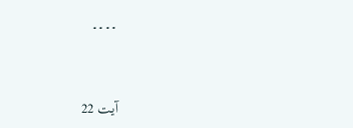۔۔۔۔


آیت 22